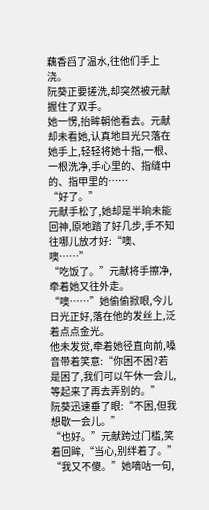藕香舀了温水,往他们手上浇。
阮葵正要搓洗,却突然被元献握住了双手。
她一愣,抬眸朝他看去。元献却未看她,认真地目光只落在她手上,轻轻将她十指,一根、一根洗净,手心里的、指缝中的、指甲里的……
“好了。”
元献手松了,她却是半晌未能回神,原地踏了好几步,手不知往哪儿放才好:“噢、噢……”
“吃饭了。”元献将手擦净,牵着她又往外走。
“噢……”她偷偷掀眼,今儿日光正好,落在他的发丝上,泛着点点金光。
他未发觉,牵着她径直向前,嗓音带着笑意:“你困不困?若是困了,我们可以午休一会儿,等起来了再去弄别的。”
阮葵迅速垂了眼:“不困,但我想歇一会儿。”
“也好。”元献跨过门槛,笑着回眸,“当心,别绊着了。”
“我又不傻。”她嘀咕一句,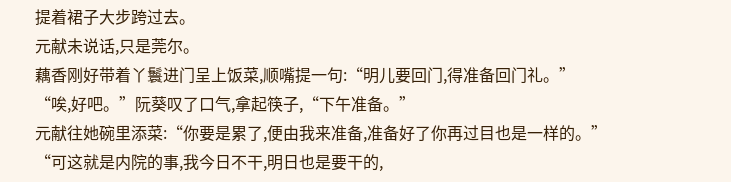提着裙子大步跨过去。
元献未说话,只是莞尔。
藕香刚好带着丫鬟进门呈上饭菜,顺嘴提一句:“明儿要回门,得准备回门礼。”
“唉,好吧。”阮葵叹了口气,拿起筷子,“下午准备。”
元献往她碗里添菜:“你要是累了,便由我来准备,准备好了你再过目也是一样的。”
“可这就是内院的事,我今日不干,明日也是要干的,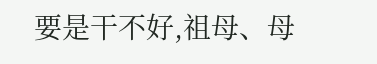要是干不好,祖母、母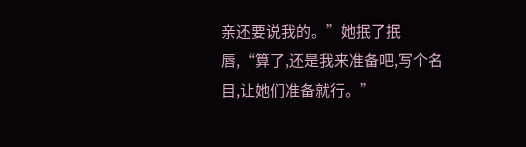亲还要说我的。”她抿了抿唇,“算了,还是我来准备吧,写个名目,让她们准备就行。”